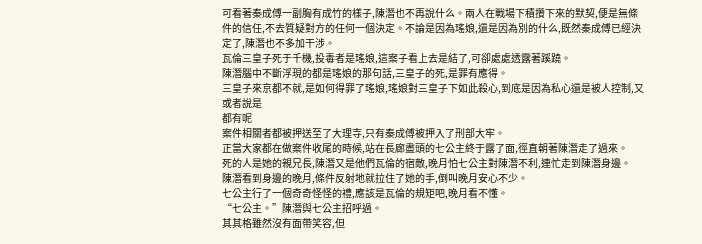可看著秦成傅一副胸有成竹的樣子,陳潛也不再說什么。兩人在戰場下積攢下來的默契,便是無條件的信任,不去質疑對方的任何一個決定。不論是因為瑤娘,還是因為別的什么,既然秦成傅已經決定了,陳潛也不多加干涉。
瓦倫三皇子死于千機,投毒者是瑤娘,這案子看上去是結了,可卻處處透露著蹊蹺。
陳潛腦中不斷浮現的都是瑤娘的那句話,三皇子的死,是罪有應得。
三皇子來京都不就,是如何得罪了瑤娘,瑤娘對三皇子下如此殺心,到底是因為私心還是被人控制,又或者說是
都有呢
案件相關者都被押送至了大理寺,只有秦成傅被押入了刑部大牢。
正當大家都在做案件收尾的時候,站在長廊盡頭的七公主終于露了面,徑直朝著陳潛走了過來。
死的人是她的親兄長,陳潛又是他們瓦倫的宿敵,晚月怕七公主對陳潛不利,連忙走到陳潛身邊。
陳潛看到身邊的晚月,條件反射地就拉住了她的手,倒叫晚月安心不少。
七公主行了一個奇奇怪怪的禮,應該是瓦倫的規矩吧,晚月看不懂。
“七公主。”陳潛與七公主招呼過。
其其格雖然沒有面帶笑容,但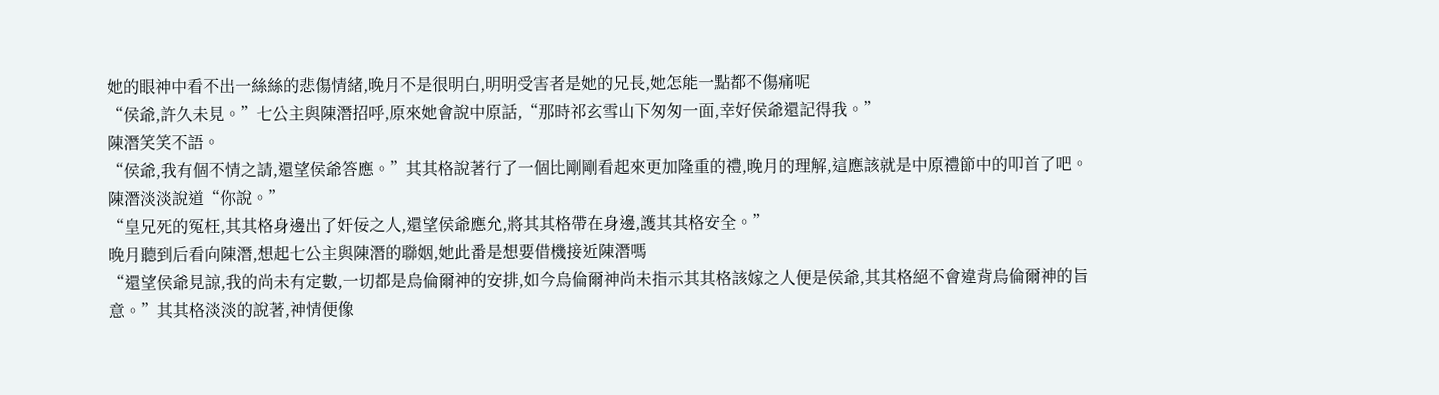她的眼神中看不出一絲絲的悲傷情緒,晚月不是很明白,明明受害者是她的兄長,她怎能一點都不傷痛呢
“侯爺,許久未見。”七公主與陳潛招呼,原來她會說中原話,“那時祁玄雪山下匆匆一面,幸好侯爺還記得我。”
陳潛笑笑不語。
“侯爺,我有個不情之請,還望侯爺答應。”其其格說著行了一個比剛剛看起來更加隆重的禮,晚月的理解,這應該就是中原禮節中的叩首了吧。
陳潛淡淡說道“你說。”
“皇兄死的冤枉,其其格身邊出了奸佞之人,還望侯爺應允,將其其格帶在身邊,護其其格安全。”
晚月聽到后看向陳潛,想起七公主與陳潛的聯姻,她此番是想要借機接近陳潛嗎
“還望侯爺見諒,我的尚未有定數,一切都是烏倫爾神的安排,如今烏倫爾神尚未指示其其格該嫁之人便是侯爺,其其格絕不會違背烏倫爾神的旨意。”其其格淡淡的說著,神情便像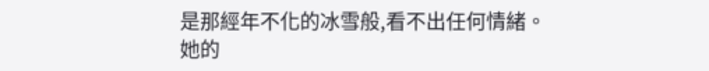是那經年不化的冰雪般,看不出任何情緒。
她的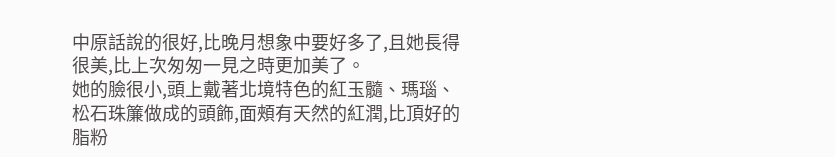中原話說的很好,比晚月想象中要好多了,且她長得很美,比上次匆匆一見之時更加美了。
她的臉很小,頭上戴著北境特色的紅玉髓、瑪瑙、松石珠簾做成的頭飾,面頰有天然的紅潤,比頂好的脂粉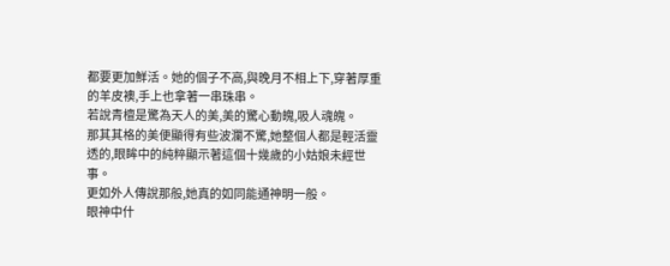都要更加鮮活。她的個子不高,與晚月不相上下,穿著厚重的羊皮襖,手上也拿著一串珠串。
若說青檀是驚為天人的美,美的驚心動魄,吸人魂魄。
那其其格的美便顯得有些波瀾不驚,她整個人都是輕活靈透的,眼眸中的純粹顯示著這個十幾歲的小姑娘未經世事。
更如外人傳說那般,她真的如同能通神明一般。
眼神中什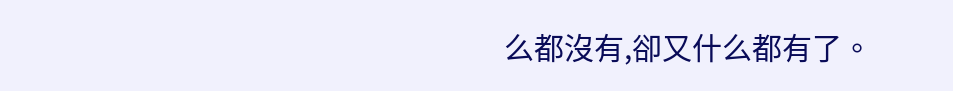么都沒有,卻又什么都有了。